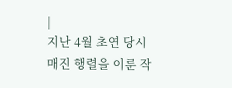|
지난 4월 초연 당시 매진 행렬을 이룬 작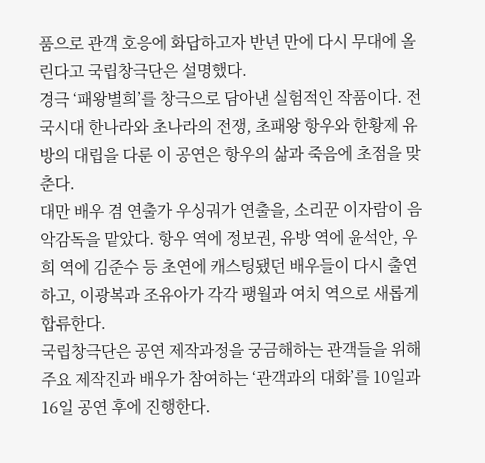품으로 관객 호응에 화답하고자 반년 만에 다시 무대에 올린다고 국립창극단은 설명했다.
경극 ‘패왕별희’를 창극으로 담아낸 실험적인 작품이다. 전국시대 한나라와 초나라의 전쟁, 초패왕 항우와 한황제 유방의 대립을 다룬 이 공연은 항우의 삶과 죽음에 초점을 맞춘다.
대만 배우 겸 연출가 우싱궈가 연출을, 소리꾼 이자람이 음악감독을 맡았다. 항우 역에 정보권, 유방 역에 윤석안, 우희 역에 김준수 등 초연에 캐스팅됐던 배우들이 다시 출연하고, 이광복과 조유아가 각각 팽월과 여치 역으로 새롭게 합류한다.
국립창극단은 공연 제작과정을 궁금해하는 관객들을 위해 주요 제작진과 배우가 참여하는 ‘관객과의 대화’를 10일과 16일 공연 후에 진행한다.